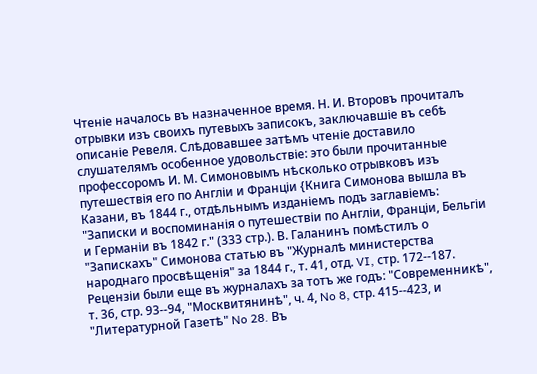Чтеніе началось въ назначенное время. Н. И. Второвъ прочиталъ отрывки изъ своихъ путевыхъ записокъ, заключавшіе въ себѣ описаніе Ревеля. Слѣдовавшее затѣмъ чтеніе доставило слушателямъ особенное удовольствіе: это были прочитанные профессоромъ И. М. Симоновымъ нѣсколько отрывковъ изъ путешествія его по Англіи и Франціи {Книга Симонова вышла въ Казани, въ 1844 г., отдѣльнымъ изданіемъ подъ заглавіемъ: "Записки и воспоминанія о путешествіи по Англіи, Франціи, Бельгіи и Германіи въ 1842 г." (333 стр.). В. Галанинъ помѣстилъ о "Запискахъ" Симонова статью въ "Журналѣ министерства народнаго просвѣщенія" за 1844 г., т. 41, отд. VI, стр. 172--187. Рецензіи были еще въ журналахъ за тотъ же годъ: "Современникѣ", т. 36, стр. 93--94, "Москвитянинѣ", ч. 4, No 8, стр. 415--423, и "Литературной Газетѣ" No 28. Въ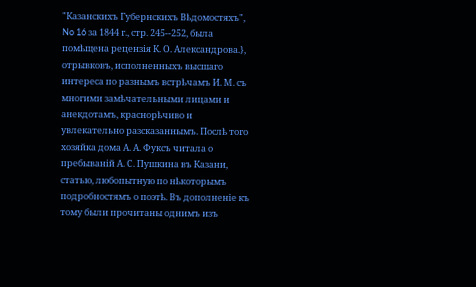"Казанскихъ Губернскихъ Вѣдомостяхъ", No 16 за 1844 г., стр. 245--252, была помѣщена рецензія К. О. Александрова.}, отрывковъ, исполненныхъ высшаго интереса по разнымъ встрѣчамъ И. М. съ многими замѣчательными лицами и анекдотамъ, краснорѣчиво и увлекательно разсказаннымъ. Послѣ того хозяйка дома А. А. Фуксъ читала о пребываній А. С. Пушкина въ Казани, статью, любопытную по нѣкоторымъ подробностямъ о поэтѣ. Въ дополненіе къ тому были прочитаны однимъ изъ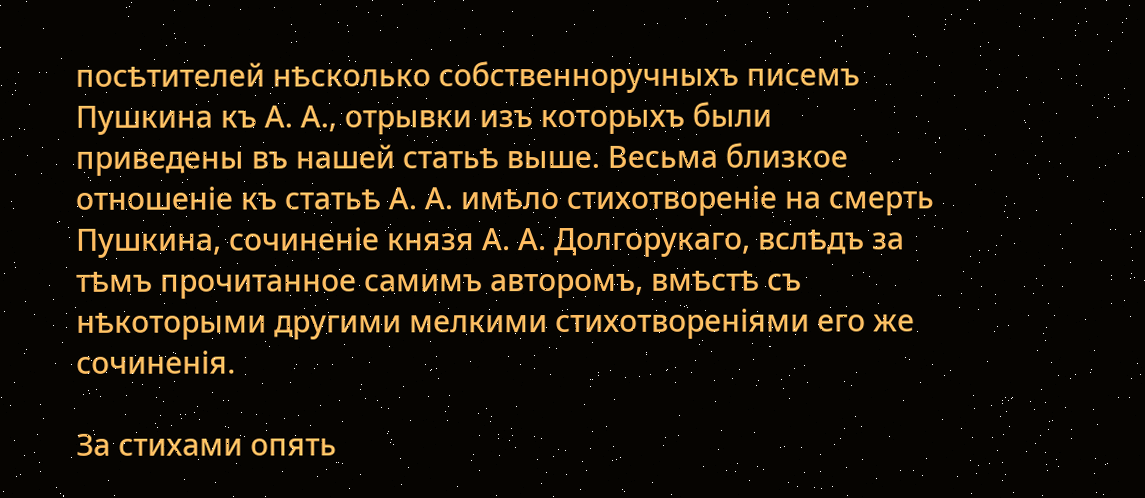посѣтителей нѣсколько собственноручныхъ писемъ Пушкина къ А. А., отрывки изъ которыхъ были приведены въ нашей статьѣ выше. Весьма близкое отношеніе къ статьѣ А. А. имѣло стихотвореніе на смерть Пушкина, сочиненіе князя А. А. Долгорукаго, вслѣдъ за тѣмъ прочитанное самимъ авторомъ, вмѣстѣ съ нѣкоторыми другими мелкими стихотвореніями его же сочиненія.

За стихами опять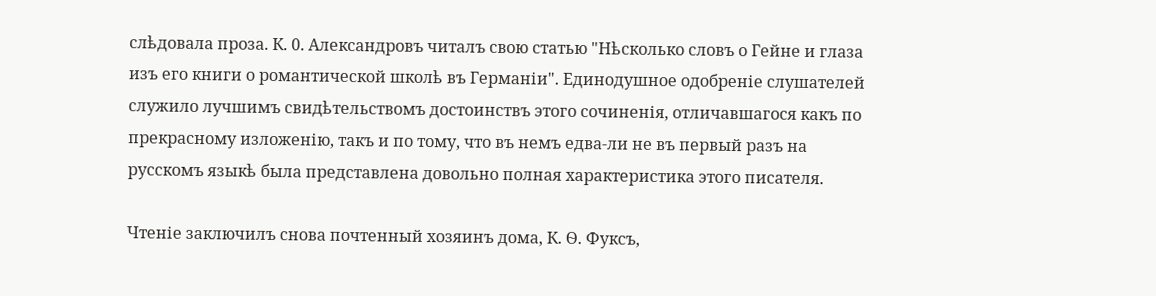слѣдовала проза. К. 0. Александровъ читалъ свою статью "Нѣсколько словъ о Гейне и глаза изъ его книги о романтической школѣ въ Германіи". Единодушное одобреніе слушателей служило лучшимъ свидѣтельствомъ достоинствъ этого сочиненія, отличавшагося какъ по прекрасному изложенію, такъ и по тому, что въ немъ едва-ли не въ первый разъ на русскомъ языкѣ была представлена довольно полная характеристика этого писателя.

Чтеніе заключилъ снова почтенный хозяинъ дома, К. Ѳ. Фуксъ,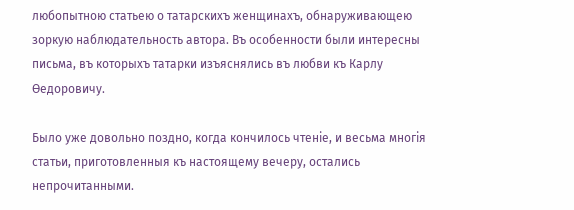любопытною статьею о татарскихъ женщинахъ, обнаруживающею зоркую наблюдательность автора. Въ особенности были интересны письма, въ которыхъ татарки изъяснялись въ любви къ Карлу Ѳедоровичу.

Было уже довольно поздно, когда кончилось чтеніе, и весьма многія статьи, приготовленныя къ настоящему вечеру, остались непрочитанными.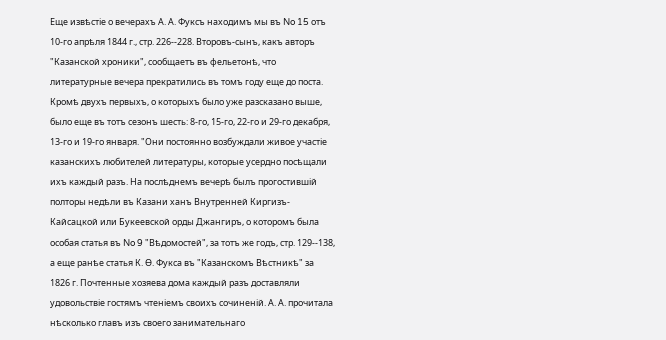Еще извѣстіе о вечерахъ А. А. Фуксъ находимъ мы въ No 15 отъ 10-го апрѣля 1844 г., стр. 226--228. Второвъ-сынъ, какъ авторъ "Казанской хроники", сообщаетъ въ фельетонѣ, что литературные вечера прекратились въ томъ году еще до поста. Кромѣ двухъ первыхъ, о которыхъ было уже разсказано выше, было еще въ тотъ сезонъ шесть: 8-го, 15-го, 22-го и 29-го декабря, 13-го и 19-го января. "Они постоянно возбуждали живое участіе казанскихъ любителей литературы, которые усердно посѣщали ихъ каждый разъ. На послѣднемъ вечерѣ былъ прогостившій полторы недѣли въ Казани ханъ Внутренней Киргизъ-Кайсацкой или Букеевской орды Джангиръ, о которомъ была особая статья въ No 9 "Вѣдомостей", за тотъ же годъ, стр. 129--138, а еще ранѣе статья К. Ѳ. Фукса въ "Казанскомъ Вѣстникѣ" за 1826 г. Почтенные хозяева дома каждый разъ доставляли удовольствіе гостямъ чтеніемъ своихъ сочиненій. А. А. прочитала нѣсколько главъ изъ своего занимательнаго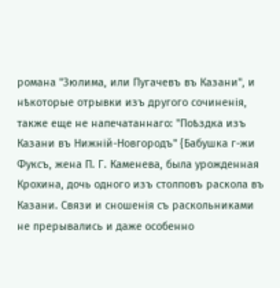романа "Зюлима, или Пугачевъ въ Казани", и нѣкоторые отрывки изъ другого сочиненія, также еще не напечатаннаго: "Поѣздка изъ Казани въ Нижній-Новгородъ" {Бабушка г-жи Фуксъ, жена П. Г. Каменева, была урожденная Крохина, дочь одного изъ столповъ раскола въ Казани. Связи и сношенія съ раскольниками не прерывались и даже особенно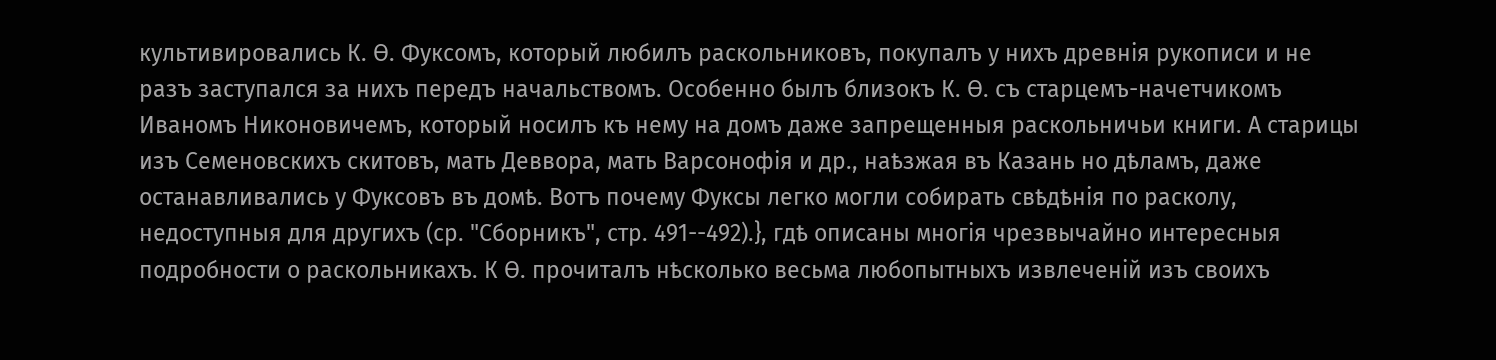культивировались К. Ѳ. Фуксомъ, который любилъ раскольниковъ, покупалъ у нихъ древнія рукописи и не разъ заступался за нихъ передъ начальствомъ. Особенно былъ близокъ К. Ѳ. съ старцемъ-начетчикомъ Иваномъ Никоновичемъ, который носилъ къ нему на домъ даже запрещенныя раскольничьи книги. А старицы изъ Семеновскихъ скитовъ, мать Деввора, мать Варсонофія и др., наѣзжая въ Казань но дѣламъ, даже останавливались у Фуксовъ въ домѣ. Вотъ почему Фуксы легко могли собирать свѣдѣнія по расколу, недоступныя для другихъ (ср. "Сборникъ", стр. 491--492).}, гдѣ описаны многія чрезвычайно интересныя подробности о раскольникахъ. К Ѳ. прочиталъ нѣсколько весьма любопытныхъ извлеченій изъ своихъ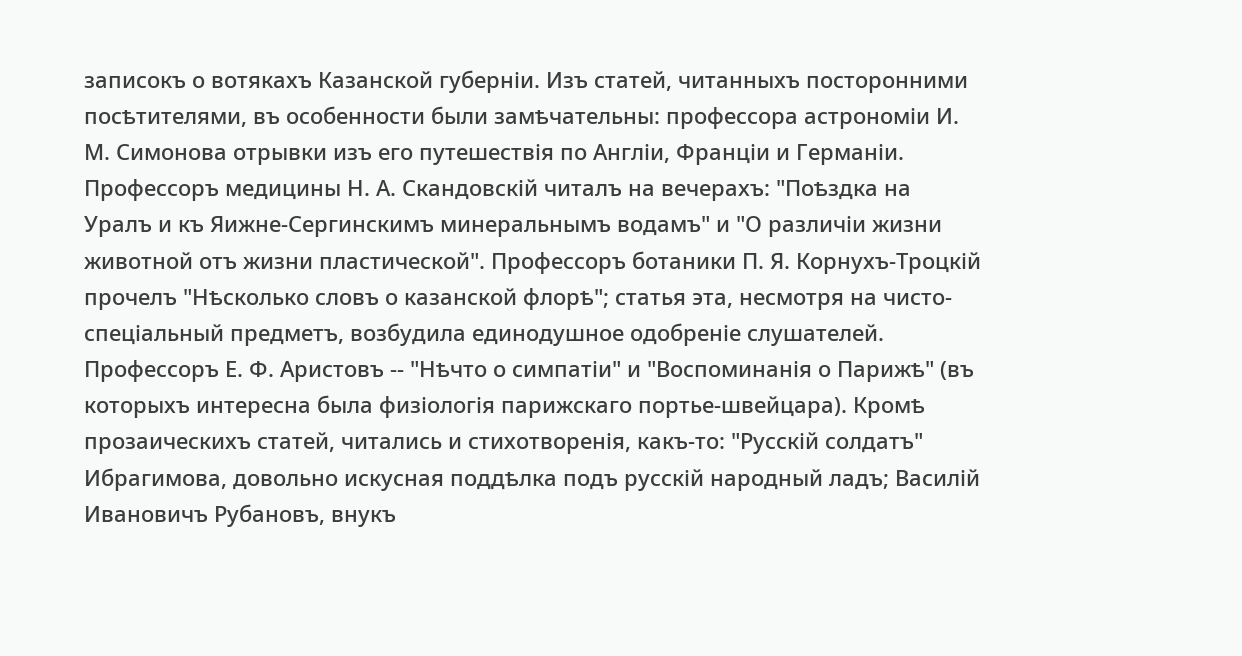записокъ о вотякахъ Казанской губерніи. Изъ статей, читанныхъ посторонними посѣтителями, въ особенности были замѣчательны: профессора астрономіи И. М. Симонова отрывки изъ его путешествія по Англіи, Франціи и Германіи. Профессоръ медицины Н. А. Скандовскій читалъ на вечерахъ: "Поѣздка на Уралъ и къ Яижне-Сергинскимъ минеральнымъ водамъ" и "О различіи жизни животной отъ жизни пластической". Профессоръ ботаники П. Я. Корнухъ-Троцкій прочелъ "Нѣсколько словъ о казанской флорѣ"; статья эта, несмотря на чисто-спеціальный предметъ, возбудила единодушное одобреніе слушателей. Профессоръ Е. Ф. Аристовъ -- "Нѣчто о симпатіи" и "Воспоминанія о Парижѣ" (въ которыхъ интересна была физіологія парижскаго портье-швейцара). Кромѣ прозаическихъ статей, читались и стихотворенія, какъ-то: "Русскій солдатъ" Ибрагимова, довольно искусная поддѣлка подъ русскій народный ладъ; Василій Ивановичъ Рубановъ, внукъ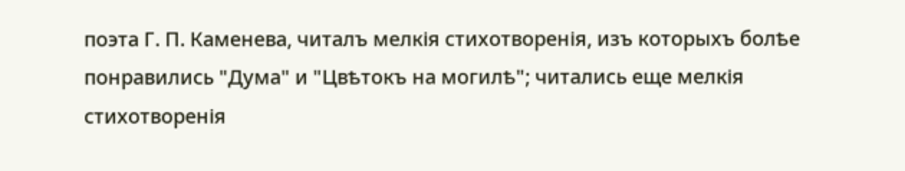поэта Г. П. Каменева, читалъ мелкія стихотворенія, изъ которыхъ болѣе понравились "Дума" и "Цвѣтокъ на могилѣ"; читались еще мелкія стихотворенія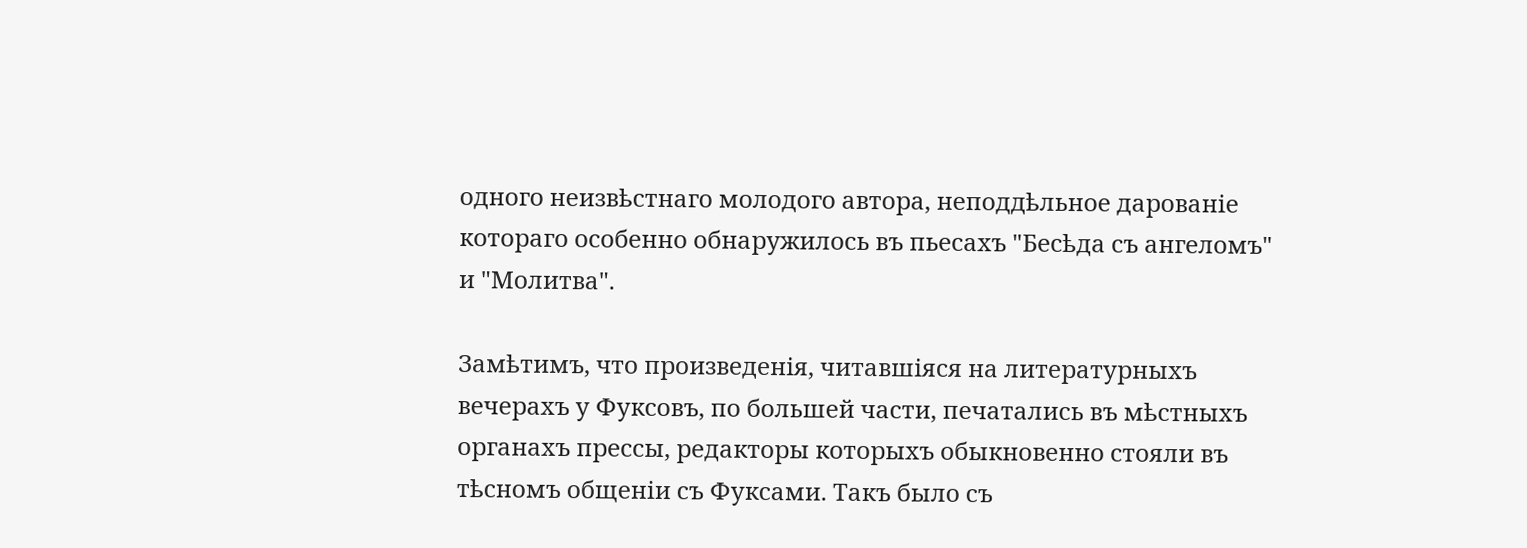одного неизвѣстнаго молодого автора, неподдѣльное дарованіе котораго особенно обнаружилось въ пьесахъ "Бесѣда съ ангеломъ" и "Молитва".

Замѣтимъ, что произведенія, читавшіяся на литературныхъ вечерахъ у Фуксовъ, по большей части, печатались въ мѣстныхъ органахъ прессы, редакторы которыхъ обыкновенно стояли въ тѣсномъ общеніи съ Фуксами. Такъ было съ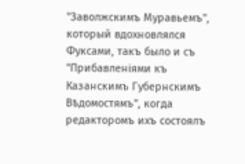"Заволжскимъ Муравьемъ", который вдохновлялся Фуксами, такъ было и съ "Прибавленіями къ Казанскимъ Губернскимъ Вѣдомостямъ", когда редакторомъ ихъ состоялъ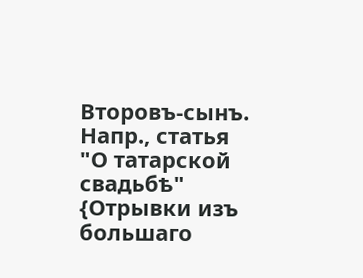Второвъ-сынъ. Напр., статья "О татарской свадьбѣ" {Отрывки изъ большаго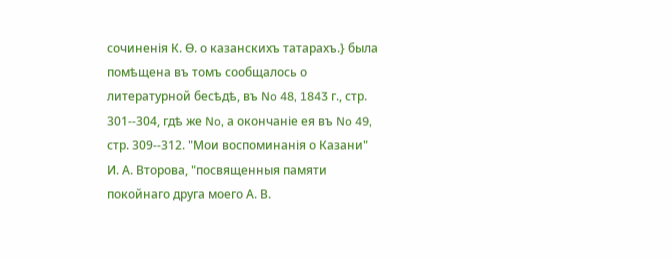сочиненія К. Ѳ. о казанскихъ татарахъ.} была помѣщена въ томъ сообщалось о литературной бесѣдѣ, въ No 48, 1843 г., стр. 301--304, гдѣ же No, а окончаніе ея въ No 49, стр. 309--312. "Мои воспоминанія о Казани" И. А. Второва, "посвященныя памяти покойнаго друга моего А. В.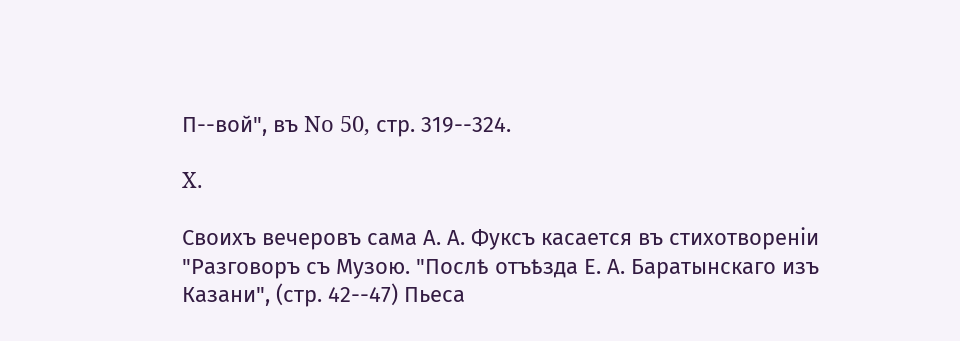П--вой", въ No 50, стр. 319--324.

X.

Своихъ вечеровъ сама А. А. Фуксъ касается въ стихотвореніи "Разговоръ съ Музою. "Послѣ отъѣзда Е. А. Баратынскаго изъ Казани", (стр. 42--47) Пьеса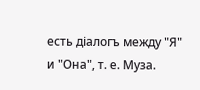есть діалогъ между "Я" и "Она", т. е. Муза.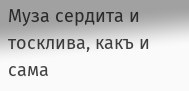Муза сердита и тосклива, какъ и сама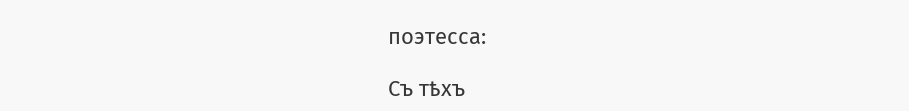поэтесса:

Съ тѣхъ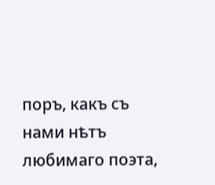поръ, какъ съ нами нѣтъ любимаго поэта,